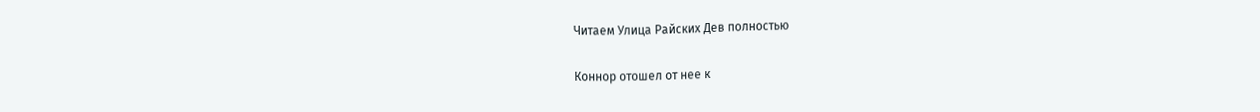Читаем Улица Райских Дев полностью

Коннор отошел от нее к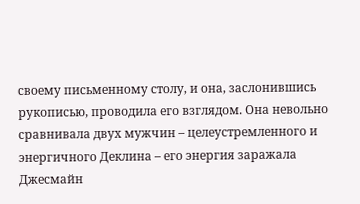своему письменному столу, и она, заслонившись рукописью, проводила его взглядом. Она невольно сравнивала двух мужчин – целеустремленного и энергичного Деклина – его энергия заражала Джесмайн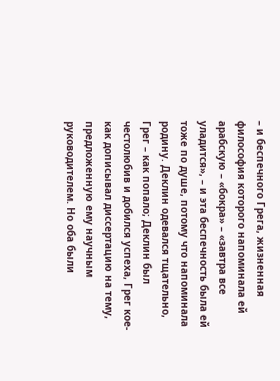– и беспечного Грега, жизненная философия которого напоминала ей арабскую – «бокра» – «завтра все уладится», – и эта беспечность была ей тоже по душе, потому что напоминала родину. Деклин одевался тщательно, Грег – как попало; Деклин был честолюбив и добился успеха, Грег кое-как дописывал диссертацию на тему, предложенную ему научным руководителем. Но оба были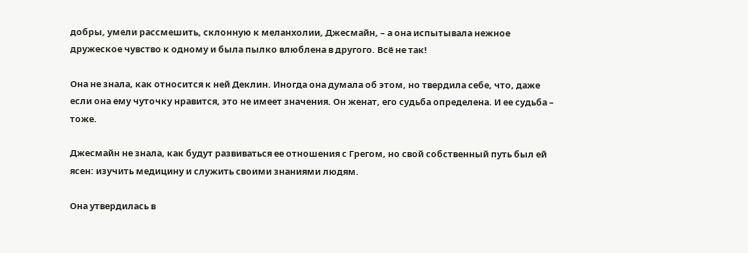добры, умели рассмешить, склонную к меланхолии, Джесмайн, – а она испытывала нежное дружеское чувство к одному и была пылко влюблена в другого. Всё не так!

Она не знала, как относится к ней Деклин. Иногда она думала об этом, но твердила себе, что, даже если она ему чуточку нравится, это не имеет значения. Он женат, его судьба определена. И ее судьба – тоже.

Джесмайн не знала, как будут развиваться ее отношения с Грегом, но свой собственный путь был ей ясен: изучить медицину и служить своими знаниями людям.

Она утвердилась в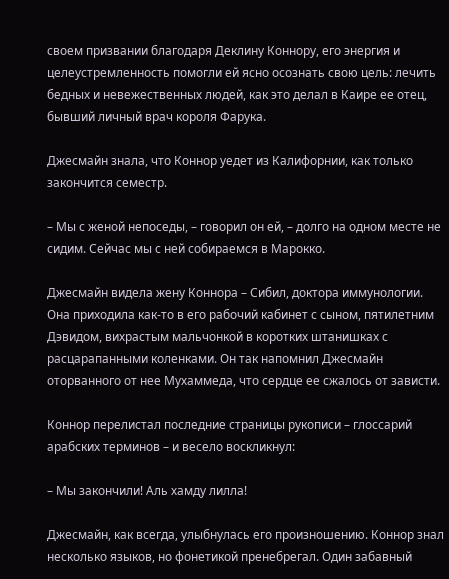своем призвании благодаря Деклину Коннору, его энергия и целеустремленность помогли ей ясно осознать свою цель: лечить бедных и невежественных людей, как это делал в Каире ее отец, бывший личный врач короля Фарука.

Джесмайн знала, что Коннор уедет из Калифорнии, как только закончится семестр.

– Мы с женой непоседы, – говорил он ей, – долго на одном месте не сидим. Сейчас мы с ней собираемся в Марокко.

Джесмайн видела жену Коннора – Сибил, доктора иммунологии. Она приходила как-то в его рабочий кабинет с сыном, пятилетним Дэвидом, вихрастым мальчонкой в коротких штанишках с расцарапанными коленками. Он так напомнил Джесмайн оторванного от нее Мухаммеда, что сердце ее сжалось от зависти.

Коннор перелистал последние страницы рукописи – глоссарий арабских терминов – и весело воскликнул:

– Мы закончили! Аль хамду лилла!

Джесмайн, как всегда, улыбнулась его произношению. Коннор знал несколько языков, но фонетикой пренебрегал. Один забавный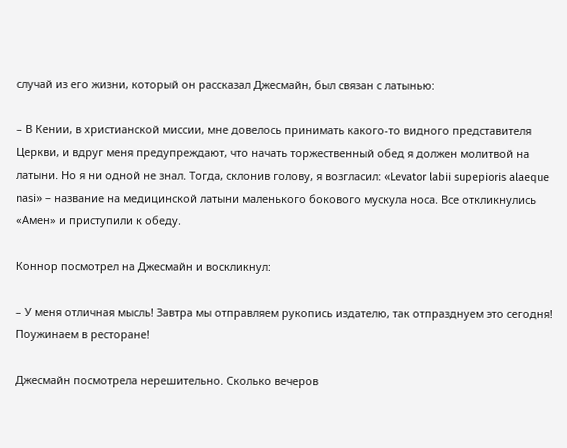случай из его жизни, который он рассказал Джесмайн, был связан с латынью:

– В Кении, в христианской миссии, мне довелось принимать какого-то видного представителя Церкви, и вдруг меня предупреждают, что начать торжественный обед я должен молитвой на латыни. Но я ни одной не знал. Тогда, склонив голову, я возгласил: «Levator labii supepioris alaeque nasi» – название на медицинской латыни маленького бокового мускула носа. Все откликнулись «Амен» и приступили к обеду.

Коннор посмотрел на Джесмайн и воскликнул:

– У меня отличная мысль! Завтра мы отправляем рукопись издателю, так отпразднуем это сегодня! Поужинаем в ресторане!

Джесмайн посмотрела нерешительно. Сколько вечеров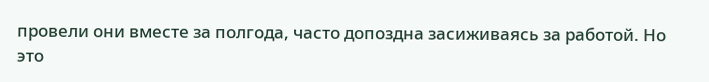провели они вместе за полгода, часто допоздна засиживаясь за работой. Но это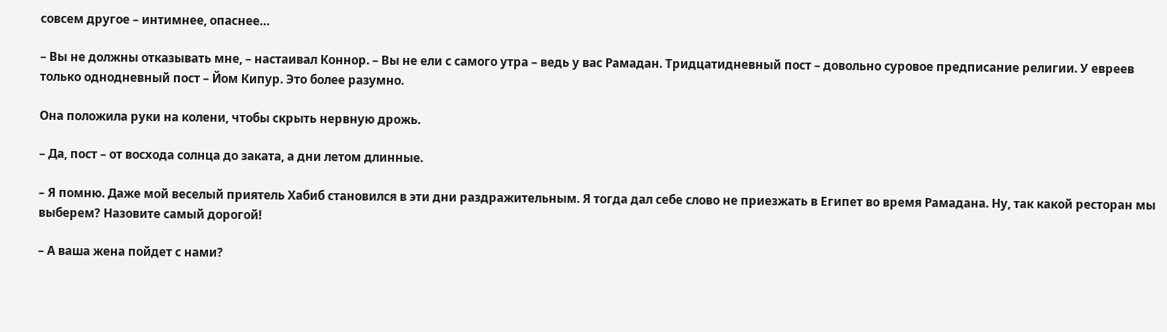совсем другое – интимнее, опаснее…

– Вы не должны отказывать мне, – настаивал Коннор. – Вы не ели с самого утра – ведь у вас Рамадан. Тридцатидневный пост – довольно суровое предписание религии. У евреев только однодневный пост – Йом Кипур. Это более разумно.

Она положила руки на колени, чтобы скрыть нервную дрожь.

– Да, пост – от восхода солнца до заката, а дни летом длинные.

– Я помню. Даже мой веселый приятель Хабиб становился в эти дни раздражительным. Я тогда дал себе слово не приезжать в Египет во время Рамадана. Ну, так какой ресторан мы выберем? Назовите самый дорогой!

– А ваша жена пойдет с нами?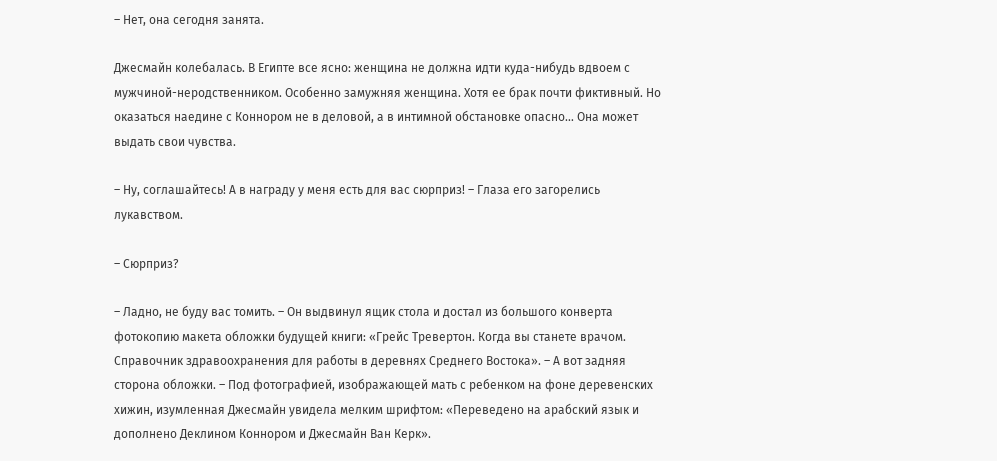– Нет, она сегодня занята.

Джесмайн колебалась. В Египте все ясно: женщина не должна идти куда-нибудь вдвоем с мужчиной-неродственником. Особенно замужняя женщина. Хотя ее брак почти фиктивный. Но оказаться наедине с Коннором не в деловой, а в интимной обстановке опасно… Она может выдать свои чувства.

– Ну, соглашайтесь! А в награду у меня есть для вас сюрприз! – Глаза его загорелись лукавством.

– Сюрприз?

– Ладно, не буду вас томить. – Он выдвинул ящик стола и достал из большого конверта фотокопию макета обложки будущей книги: «Грейс Тревертон. Когда вы станете врачом. Справочник здравоохранения для работы в деревнях Среднего Востока». – А вот задняя сторона обложки. – Под фотографией, изображающей мать с ребенком на фоне деревенских хижин, изумленная Джесмайн увидела мелким шрифтом: «Переведено на арабский язык и дополнено Деклином Коннором и Джесмайн Ван Керк».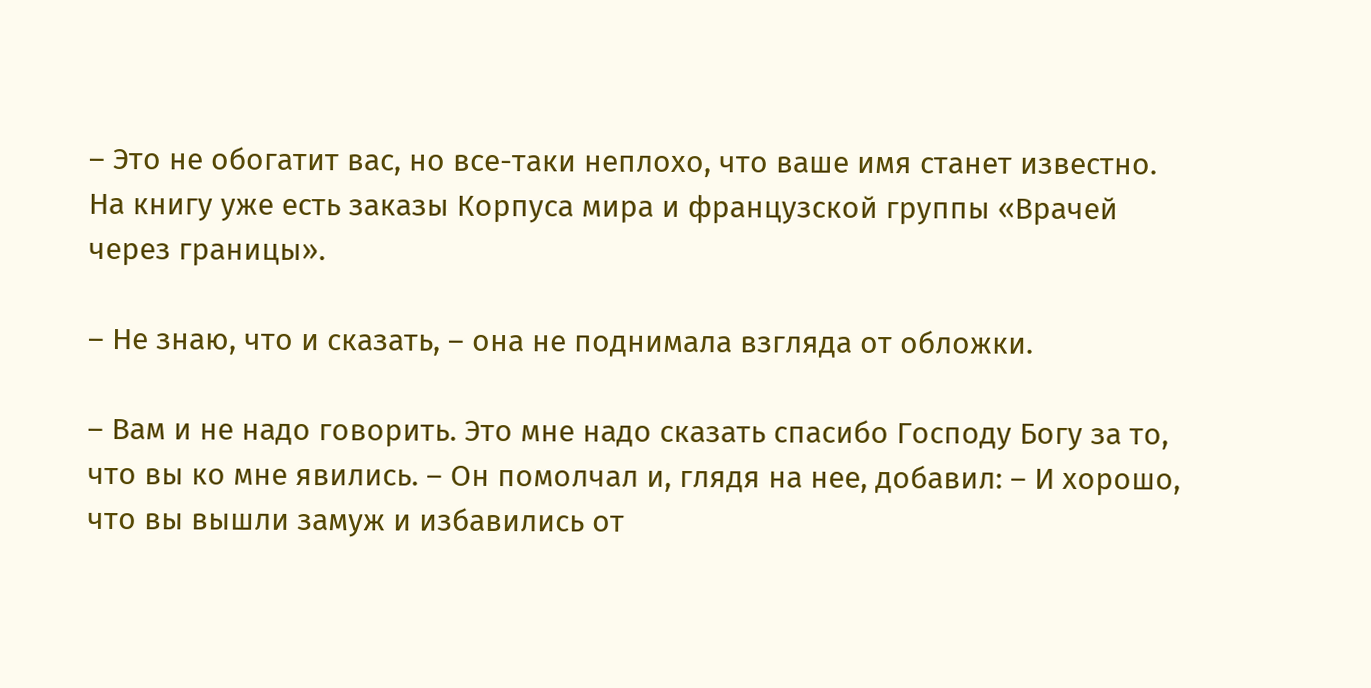– Это не обогатит вас, но все-таки неплохо, что ваше имя станет известно. На книгу уже есть заказы Корпуса мира и французской группы «Врачей через границы».

– Не знаю, что и сказать, – она не поднимала взгляда от обложки.

– Вам и не надо говорить. Это мне надо сказать спасибо Господу Богу за то, что вы ко мне явились. – Он помолчал и, глядя на нее, добавил: – И хорошо, что вы вышли замуж и избавились от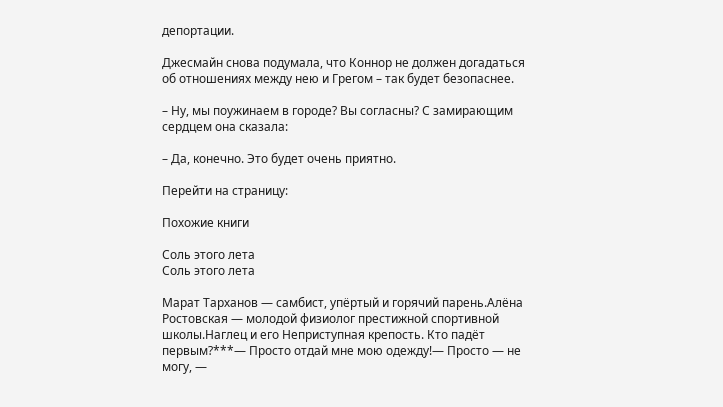депортации.

Джесмайн снова подумала, что Коннор не должен догадаться об отношениях между нею и Грегом – так будет безопаснее.

– Ну, мы поужинаем в городе? Вы согласны? С замирающим сердцем она сказала:

– Да, конечно. Это будет очень приятно.

Перейти на страницу:

Похожие книги

Соль этого лета
Соль этого лета

Марат Тарханов — самбист, упёртый и горячий парень.Алёна Ростовская — молодой физиолог престижной спортивной школы.Наглец и его Неприступная крепость. Кто падёт первым?***— Просто отдай мне мою одежду!— Просто — не могу, —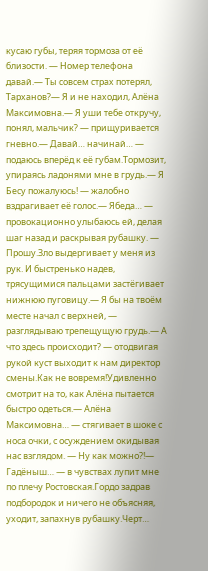кусаю губы, теряя тормоза от еë близости. — Номер телефона давай.— Ты совсем страх потерял, Тарханов?— Я и не находил, Алёна Максимовна.— Я уши тебе откручу, понял, мальчик? — прищуривается гневно.— Давай… начинай… — подаюсь вперёд к её губам.Тормозит, упираясь ладонями мне в грудь.— Я Бесу пожалуюсь! — жалобно вздрагивает еë голос.— Ябеда… — провокационно улыбаюсь ей, делая шаг назад и раскрывая рубашку. — Прошу.Зло выдергивает у меня из рук. И быстренько надев, трясущимися пальцами застёгивает нижнюю пуговицу.— Я бы на твоём месте начал с верхней, — разглядываю трепещущую грудь.— А что здесь происходит? — отодвигая рукой куст выходит к нам директор смены.Как не вовремя!Удивленно смотрит на то, как Алёна пытается быстро одеться.— Алëна Максимовна… — стягивает в шоке с носа очки, с осуждением окидывая нас взглядом. — Ну как можно?!— Гадёныш… — в чувствах лупит мне по плечу Ростовская.Гордо задрав подбородок и ничего не объясняя, уходит, запахнув рубашку.Черт…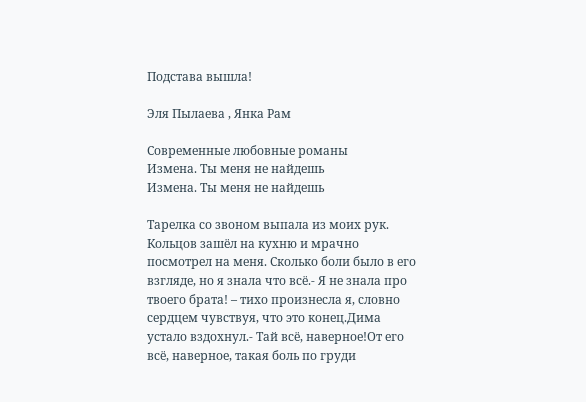Подстава вышла!

Эля Пылаева , Янка Рам

Современные любовные романы
Измена. Ты меня не найдешь
Измена. Ты меня не найдешь

Тарелка со звоном выпала из моих рук. Кольцов зашёл на кухню и мрачно посмотрел на меня. Сколько боли было в его взгляде, но я знала что всё.- Я не знала про твоего брата! – тихо произнесла я, словно сердцем чувствуя, что это конец.Дима устало вздохнул.- Тай всё, наверное!От его всё, наверное, такая боль по груди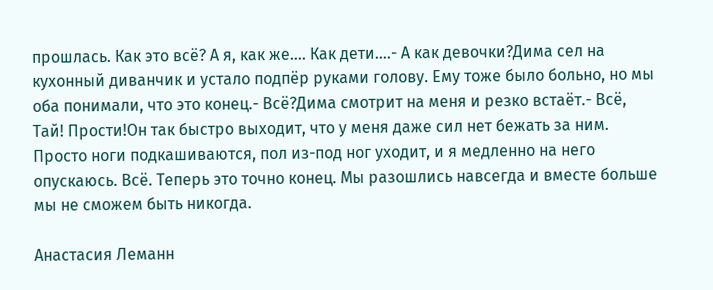прошлась. Как это всё? А я, как же…. Как дети….- А как девочки?Дима сел на кухонный диванчик и устало подпёр руками голову. Ему тоже было больно, но мы оба понимали, что это конец.- Всё?Дима смотрит на меня и резко встаёт.- Всё, Тай! Прости!Он так быстро выходит, что у меня даже сил нет бежать за ним. Просто ноги подкашиваются, пол из-под ног уходит, и я медленно на него опускаюсь. Всё. Теперь это точно конец. Мы разошлись навсегда и вместе больше мы не сможем быть никогда.

Анастасия Леманн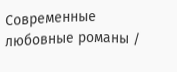Современные любовные романы /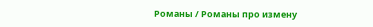Романы / Романы про измену